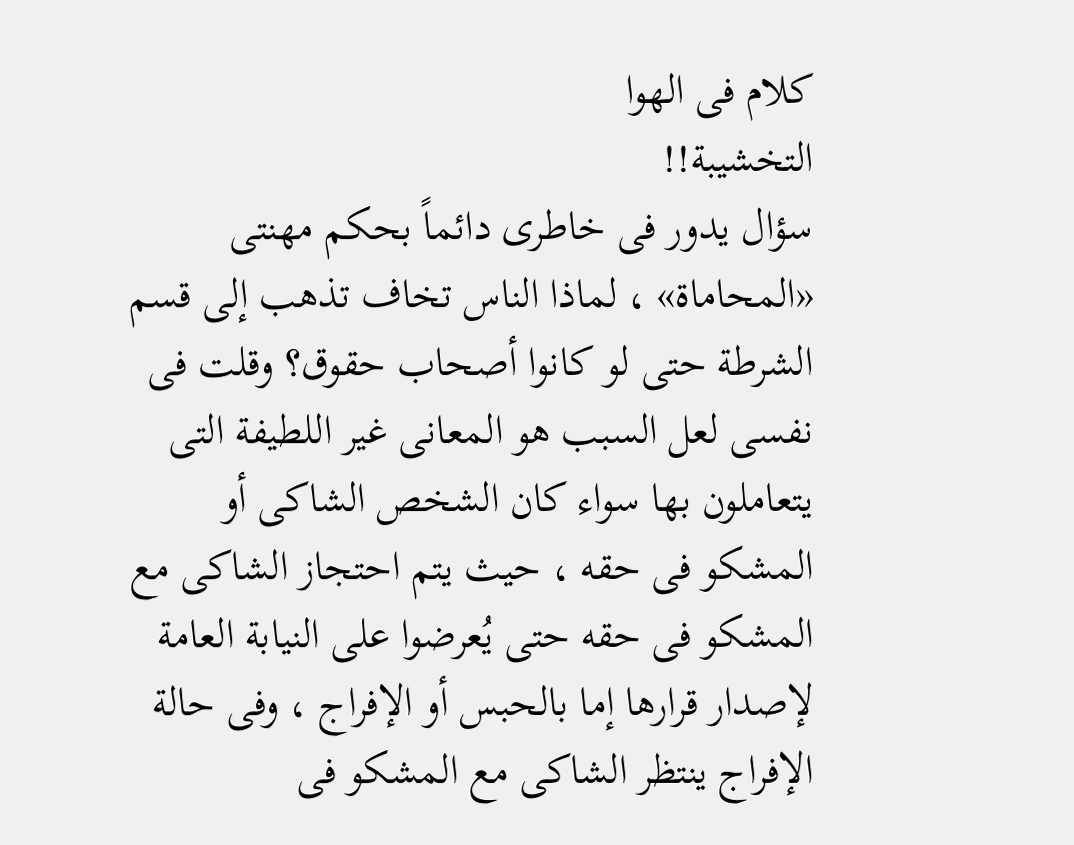كلام فى الهوا
التخشيبة!!
سؤال يدور فى خاطرى دائماً بحكم مهنتى «المحاماة» ، لماذا الناس تخاف تذهب إلى قسم الشرطة حتى لو كانوا أصحاب حقوق؟ وقلت فى نفسى لعل السبب هو المعانى غير اللطيفة التى يتعاملون بها سواء كان الشخص الشاكى أو المشكو فى حقه ، حيث يتم احتجاز الشاكى مع المشكو فى حقه حتى يُعرضوا على النيابة العامة لإصدار قرارها إما بالحبس أو الإفراج ، وفى حالة الإفراج ينتظر الشاكى مع المشكو فى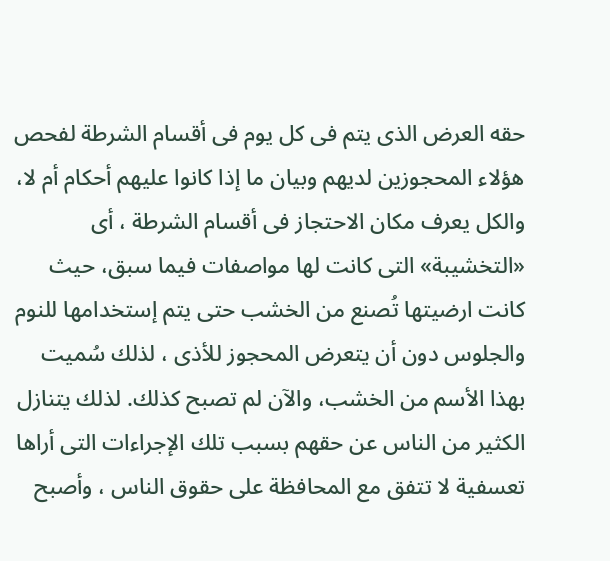حقه العرض الذى يتم فى كل يوم فى أقسام الشرطة لفحص هؤلاء المحجوزين لديهم وبيان ما إذا كانوا عليهم أحكام أم لا، والكل يعرف مكان الاحتجاز فى أقسام الشرطة ، أى «التخشيبة» التى كانت لها مواصفات فيما سبق، حيث كانت ارضيتها تُصنع من الخشب حتى يتم إستخدامها للنوم والجلوس دون أن يتعرض المحجوز للأذى ، لذلك سُميت بهذا الأسم من الخشب، والآن لم تصبح كذلك. لذلك يتنازل الكثير من الناس عن حقهم بسبب تلك الإجراءات التى أراها تعسفية لا تتفق مع المحافظة على حقوق الناس ، وأصبح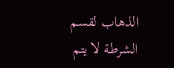الذهاب لقسم الشرطة لا يتم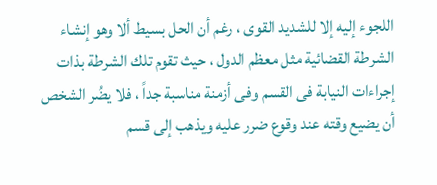اللجوء إليه إلا للشديد القوى ، رغم أن الحل بسيط ألا وهو إنشاء الشرطة القضائية مثل معظم الدول ، حيث تقوم تلك الشرطة بذات إجراءات النيابة فى القسم وفى أزمنة مناسبة جداً ، فلا يضُر الشخص أن يضيع وقته عند وقوع ضرر عليه ويذهب إلى قسم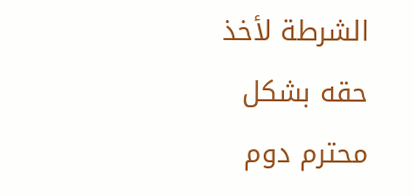الشرطة لأخذ حقه بشكل محترم دوم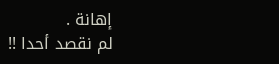إهانة .
لم نقصد أحدا !!